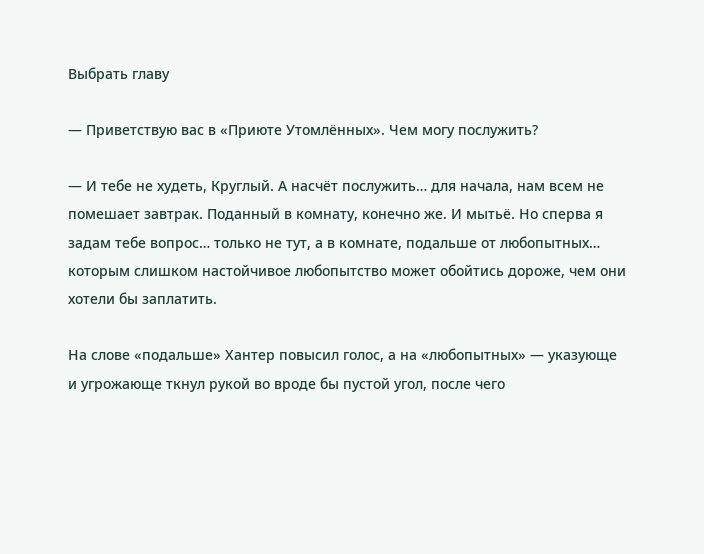Выбрать главу

— Приветствую вас в «Приюте Утомлённых». Чем могу послужить?

— И тебе не худеть, Круглый. А насчёт послужить… для начала, нам всем не помешает завтрак. Поданный в комнату, конечно же. И мытьё. Но сперва я задам тебе вопрос… только не тут, а в комнате, подальше от любопытных… которым слишком настойчивое любопытство может обойтись дороже, чем они хотели бы заплатить.

На слове «подальше» Хантер повысил голос, а на «любопытных» — указующе и угрожающе ткнул рукой во вроде бы пустой угол, после чего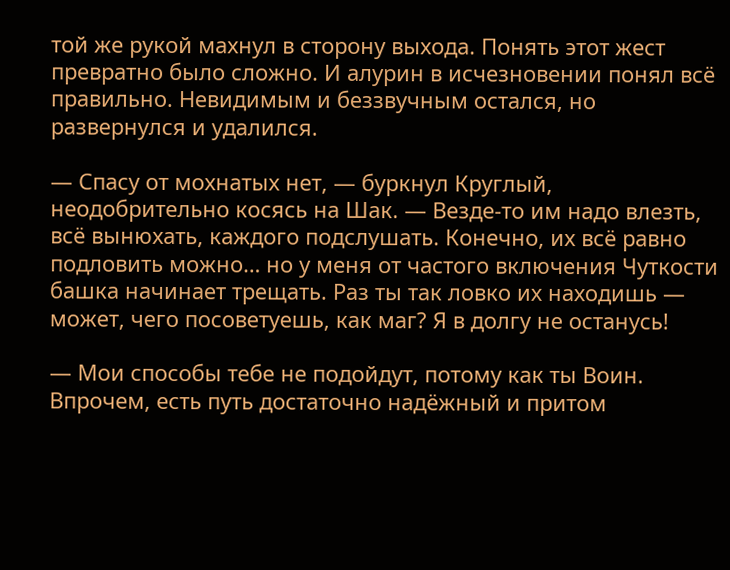той же рукой махнул в сторону выхода. Понять этот жест превратно было сложно. И алурин в исчезновении понял всё правильно. Невидимым и беззвучным остался, но развернулся и удалился.

— Спасу от мохнатых нет, — буркнул Круглый, неодобрительно косясь на Шак. — Везде-то им надо влезть, всё вынюхать, каждого подслушать. Конечно, их всё равно подловить можно… но у меня от частого включения Чуткости башка начинает трещать. Раз ты так ловко их находишь — может, чего посоветуешь, как маг? Я в долгу не останусь!

— Мои способы тебе не подойдут, потому как ты Воин. Впрочем, есть путь достаточно надёжный и притом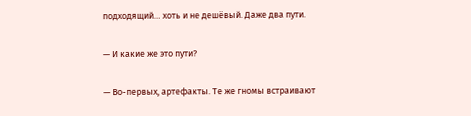подходящий… хоть и не дешёвый. Даже два пути.

— И какие же это пути?

— Во-первых, артефакты. Те же гномы встраивают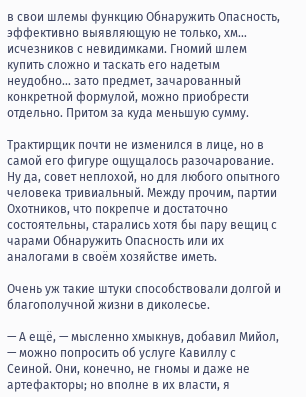в свои шлемы функцию Обнаружить Опасность, эффективно выявляющую не только, хм… исчезников с невидимками. Гномий шлем купить сложно и таскать его надетым неудобно… зато предмет, зачарованный конкретной формулой, можно приобрести отдельно. Притом за куда меньшую сумму.

Трактирщик почти не изменился в лице, но в самой его фигуре ощущалось разочарование. Ну да, совет неплохой, но для любого опытного человека тривиальный. Между прочим, партии Охотников, что покрепче и достаточно состоятельны, старались хотя бы пару вещиц с чарами Обнаружить Опасность или их аналогами в своём хозяйстве иметь.

Очень уж такие штуки способствовали долгой и благополучной жизни в диколесье.

— А ещё, — мысленно хмыкнув, добавил Мийол, — можно попросить об услуге Кавиллу с Сеиной. Они, конечно, не гномы и даже не артефакторы; но вполне в их власти, я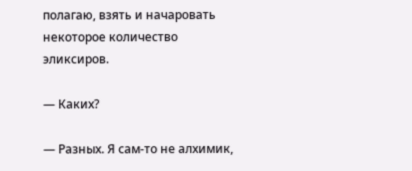полагаю, взять и начаровать некоторое количество эликсиров.

— Каких?

— Разных. Я сам-то не алхимик,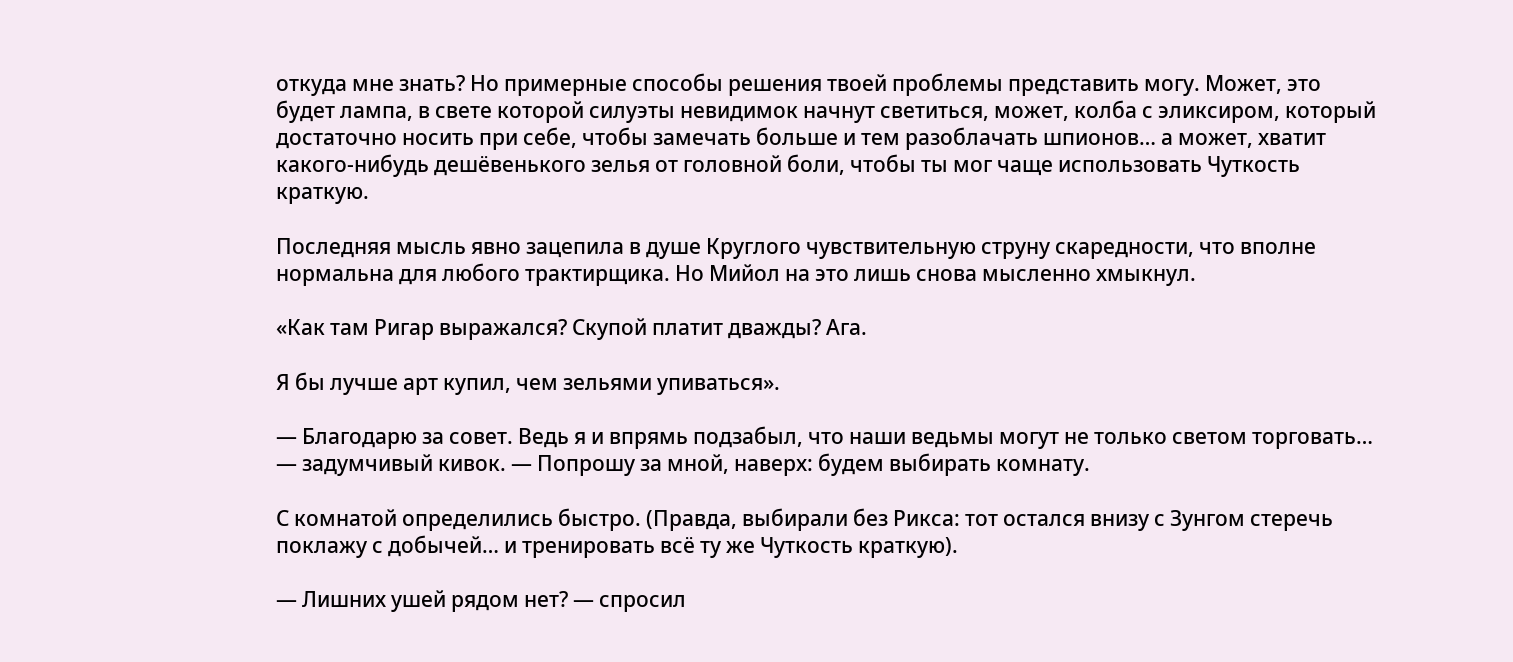откуда мне знать? Но примерные способы решения твоей проблемы представить могу. Может, это будет лампа, в свете которой силуэты невидимок начнут светиться, может, колба с эликсиром, который достаточно носить при себе, чтобы замечать больше и тем разоблачать шпионов… а может, хватит какого-нибудь дешёвенького зелья от головной боли, чтобы ты мог чаще использовать Чуткость краткую.

Последняя мысль явно зацепила в душе Круглого чувствительную струну скаредности, что вполне нормальна для любого трактирщика. Но Мийол на это лишь снова мысленно хмыкнул.

«Как там Ригар выражался? Скупой платит дважды? Ага.

Я бы лучше арт купил, чем зельями упиваться».

— Благодарю за совет. Ведь я и впрямь подзабыл, что наши ведьмы могут не только светом торговать… — задумчивый кивок. — Попрошу за мной, наверх: будем выбирать комнату.

С комнатой определились быстро. (Правда, выбирали без Рикса: тот остался внизу с Зунгом стеречь поклажу с добычей… и тренировать всё ту же Чуткость краткую).

— Лишних ушей рядом нет? — спросил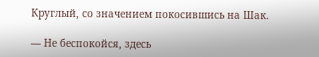Круглый, со значением покосившись на Шак.

— Не беспокойся, здесь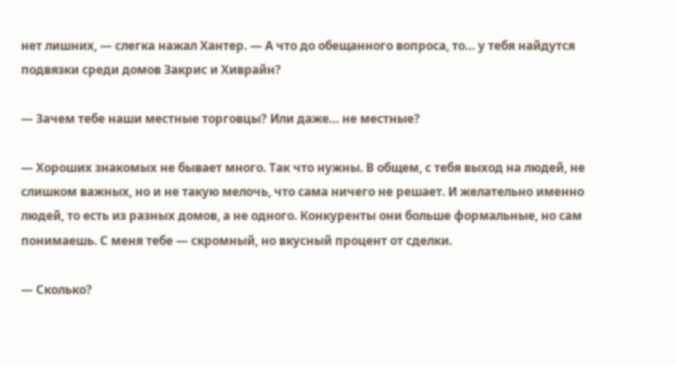нет лишних, — слегка нажал Хантер. — А что до обещанного вопроса, то… у тебя найдутся подвязки среди домов Закрис и Хиврайн?

— Зачем тебе наши местные торговцы? Или даже… не местные?

— Хороших знакомых не бывает много. Так что нужны. В общем, с тебя выход на людей, не слишком важных, но и не такую мелочь, что сама ничего не решает. И желательно именно людей, то есть из разных домов, а не одного. Конкуренты они больше формальные, но сам понимаешь. С меня тебе — скромный, но вкусный процент от сделки.

— Сколько?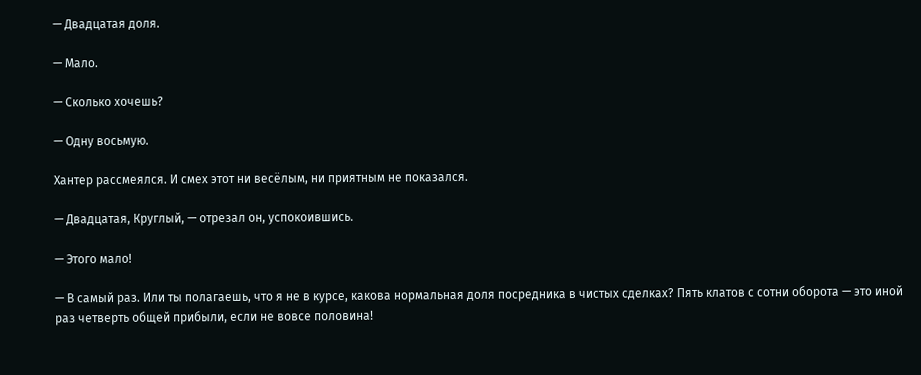— Двадцатая доля.

— Мало.

— Сколько хочешь?

— Одну восьмую.

Хантер рассмеялся. И смех этот ни весёлым, ни приятным не показался.

— Двадцатая, Круглый, — отрезал он, успокоившись.

— Этого мало!

— В самый раз. Или ты полагаешь, что я не в курсе, какова нормальная доля посредника в чистых сделках? Пять клатов с сотни оборота — это иной раз четверть общей прибыли, если не вовсе половина!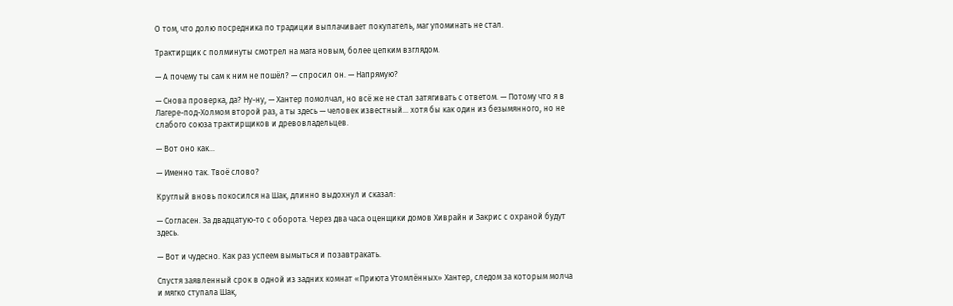О том, что долю посредника по традиции выплачивает покупатель, маг упоминать не стал.

Трактирщик с полминуты смотрел на мага новым, более цепким взглядом.

— А почему ты сам к ним не пошёл? — спросил он. — Напрямую?

— Снова проверка, да? Ну-ну, — Хантер помолчал, но всё же не стал затягивать с ответом. — Потому что я в Лагере-под-Холмом второй раз, а ты здесь — человек известный… хотя бы как один из безымянного, но не слабого союза трактирщиков и древовладельцев.

— Вот оно как…

— Именно так. Твоё слово?

Круглый вновь покосился на Шак, длинно выдохнул и сказал:

— Согласен. За двадцатую-то с оборота. Через два часа оценщики домов Хиврайн и Закрис с охраной будут здесь.

— Вот и чудесно. Как раз успеем вымыться и позавтракать.

Спустя заявленный срок в одной из задних комнат «Приюта Утомлённых» Хантер, следом за которым молча и мягко ступала Шак,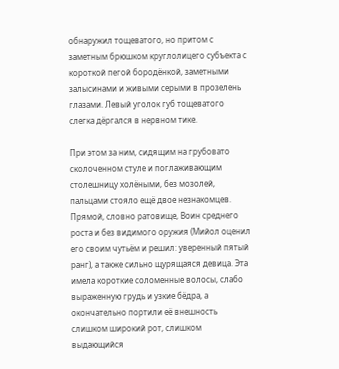обнаружил тощеватого, но притом с заметным брюшком круглолицего субъекта с короткой пегой бородёнкой, заметными залысинами и живыми серыми в прозелень глазами. Левый уголок губ тощеватого слегка дёргался в нервном тике.

При этом за ним, сидящим на грубовато сколоченном стуле и поглаживающим столешницу холёными, без мозолей, пальцами стояло ещё двое незнакомцев. Прямой, словно ратовище, Воин среднего роста и без видимого оружия (Мийол оценил его своим чутьём и решил: уверенный пятый ранг), а также сильно щурящаяся девица. Эта имела короткие соломенные волосы, слабо выраженную грудь и узкие бёдра, а окончательно портили её внешность слишком широкий рот, слишком выдающийся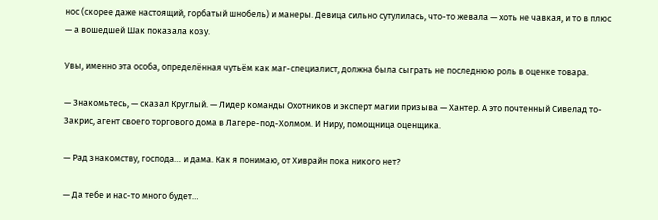нос (скорее даже настоящий, горбатый шнобель) и манеры. Девица сильно сутулилась, что-то жевала — хоть не чавкая, и то в плюс — а вошедшей Шак показала козу.

Увы, именно эта особа, определённая чутьём как маг-специалист, должна была сыграть не последнюю роль в оценке товара.

— Знакомьтесь, — сказал Круглый. — Лидер команды Охотников и эксперт магии призыва — Хантер. А это почтенный Сивелад то-Закрис, агент своего торгового дома в Лагере-под-Холмом. И Ниру, помощница оценщика.

— Рад знакомству, господа… и дама. Как я понимаю, от Хиврайн пока никого нет?

— Да тебе и нас-то много будет…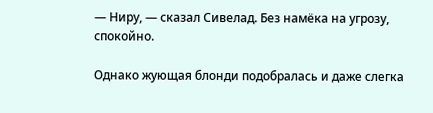— Ниру, — сказал Сивелад. Без намёка на угрозу, спокойно.

Однако жующая блонди подобралась и даже слегка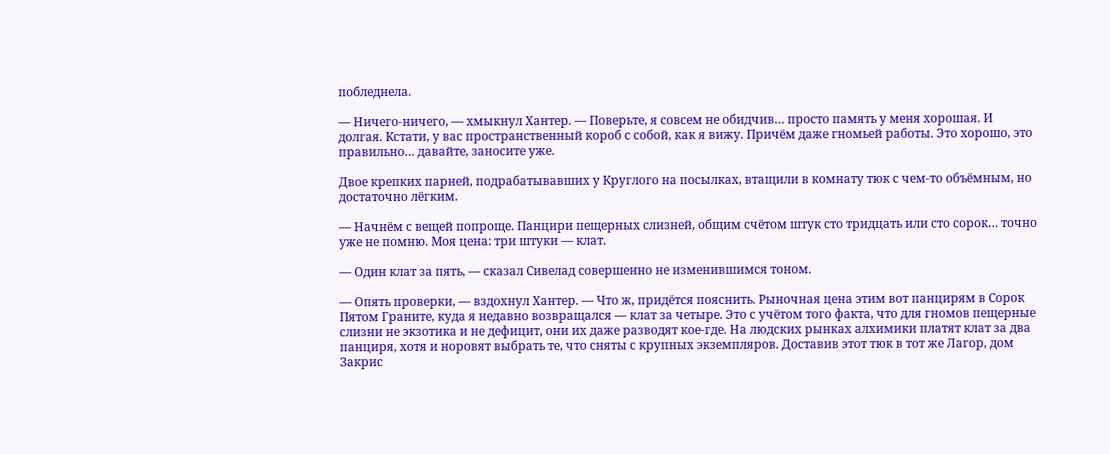побледнела.

— Ничего-ничего, — хмыкнул Хантер. — Поверьте, я совсем не обидчив… просто память у меня хорошая. И долгая. Кстати, у вас пространственный короб с собой, как я вижу. Причём даже гномьей работы. Это хорошо, это правильно… давайте, заносите уже.

Двое крепких парней, подрабатывавших у Круглого на посылках, втащили в комнату тюк с чем-то объёмным, но достаточно лёгким.

— Начнём с вещей попроще. Панцири пещерных слизней, общим счётом штук сто тридцать или сто сорок… точно уже не помню. Моя цена: три штуки — клат.

— Один клат за пять, — сказал Сивелад совершенно не изменившимся тоном.

— Опять проверки, — вздохнул Хантер. — Что ж, придётся пояснить. Рыночная цена этим вот панцирям в Сорок Пятом Граните, куда я недавно возвращался — клат за четыре. Это с учётом того факта, что для гномов пещерные слизни не экзотика и не дефицит, они их даже разводят кое-где. На людских рынках алхимики платят клат за два панциря, хотя и норовят выбрать те, что сняты с крупных экземпляров. Доставив этот тюк в тот же Лагор, дом Закрис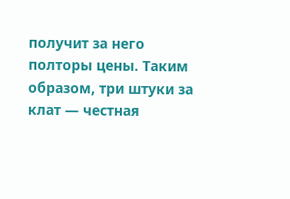получит за него полторы цены. Таким образом, три штуки за клат — честная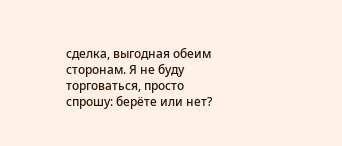сделка, выгодная обеим сторонам. Я не буду торговаться, просто спрошу: берёте или нет?